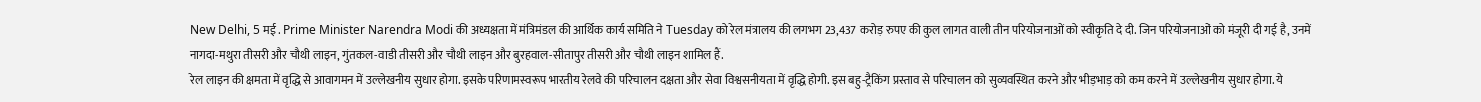New Delhi, 5 मई . Prime Minister Narendra Modi की अध्यक्षता में मंत्रिमंडल की आर्थिक कार्य समिति ने Tuesday को रेल मंत्रालय की लगभग 23,437 करोड़ रुपए की कुल लागत वाली तीन परियोजनाओं को स्वीकृति दे दी. जिन परियोजनाओं को मंजूरी दी गई है, उनमें नागदा-मथुरा तीसरी और चौथी लाइन, गुंतकल-वाडी तीसरी और चौथी लाइन और बुरहवाल-सीतापुर तीसरी और चौथी लाइन शामिल हैं.
रेल लाइन की क्षमता में वृद्धि से आवागमन में उल्लेखनीय सुधार होगा. इसके परिणामस्वरूप भारतीय रेलवे की परिचालन दक्षता और सेवा विश्वसनीयता में वृद्धि होगी. इस बहु-ट्रैकिंग प्रस्ताव से परिचालन को सुव्यवस्थित करने और भीड़भाड़ को कम करने में उल्लेखनीय सुधार होगा. ये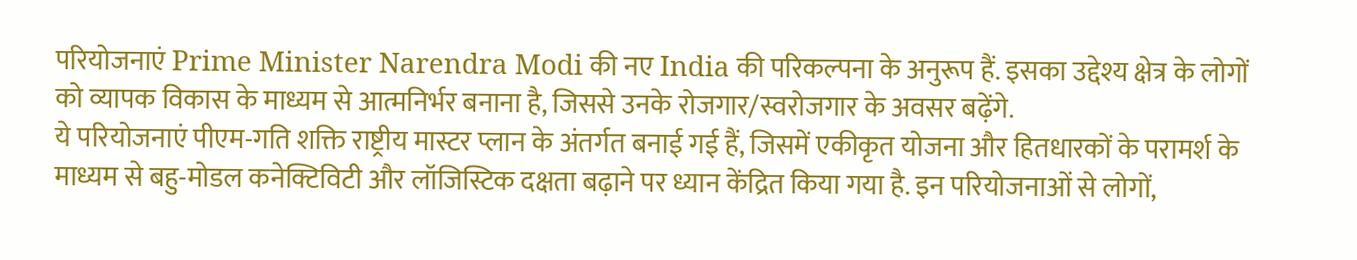परियोजनाएं Prime Minister Narendra Modi की नए India की परिकल्पना के अनुरूप हैं. इसका उद्देश्य क्षेत्र के लोगों को व्यापक विकास के माध्यम से आत्मनिर्भर बनाना है, जिससे उनके रोजगार/स्वरोजगार के अवसर बढ़ेंगे.
ये परियोजनाएं पीएम-गति शक्ति राष्ट्रीय मास्टर प्लान के अंतर्गत बनाई गई हैं, जिसमें एकीकृत योजना और हितधारकों के परामर्श के माध्यम से बहु-मोडल कनेक्टिविटी और लॉजिस्टिक दक्षता बढ़ाने पर ध्यान केंद्रित किया गया है. इन परियोजनाओं से लोगों,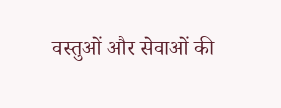वस्तुओं और सेवाओं की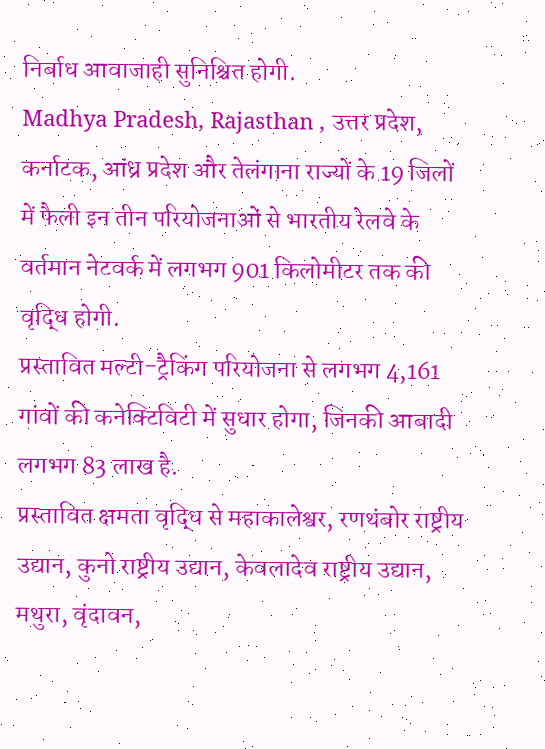निर्बाध आवाजाही सुनिश्चित होगी.
Madhya Pradesh, Rajasthan , उत्तर प्रदेश, कर्नाटक, आंध्र प्रदेश और तेलंगाना राज्यों के 19 जिलों में फैली इन तीन परियोजनाओं से भारतीय रेलवे के वर्तमान नेटवर्क में लगभग 901 किलोमीटर तक की वृद्धि होगी.
प्रस्तावित मल्टी-ट्रैकिंग परियोजना से लगभग 4,161 गांवों की कनेक्टिविटी में सुधार होगा, जिनकी आबादी लगभग 83 लाख है.
प्रस्तावित क्षमता वृद्धि से महाकालेश्वर, रणथंबोर राष्ट्रीय उद्यान, कुनो राष्ट्रीय उद्यान, केवलादेव राष्ट्रीय उद्यान, मथुरा, वृंदावन,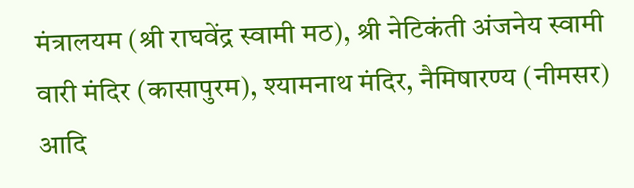मंत्रालयम (श्री राघवेंद्र स्वामी मठ), श्री नेटिकंती अंजनेय स्वामी वारी मंदिर (कासापुरम), श्यामनाथ मंदिर, नैमिषारण्य (नीमसर) आदि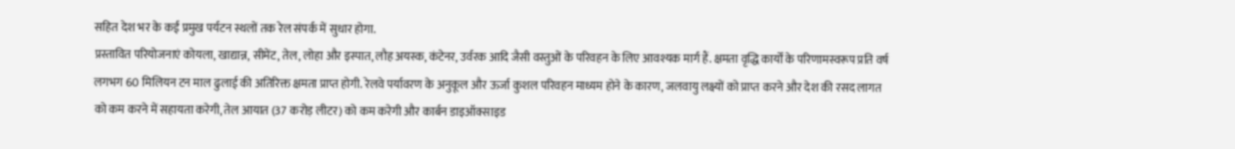सहित देश भर के कई प्रमुख पर्यटन स्थलों तक रेल संपर्क में सुधार होगा.
प्रस्तावित परियोजनाएं कोयला, खाद्यान्न, सीमेंट, तेल, लोहा और इस्पात, लौह अयस्क, कंटेनर, उर्वरक आदि जैसी वस्तुओं के परिवहन के लिए आवश्यक मार्ग हैं. क्षमता वृद्धि कार्यों के परिणामस्वरूप प्रति वर्ष लगभग 60 मिलियन टन माल ढुलाई की अतिरिक्त क्षमता प्राप्त होगी. रेलवे पर्यावरण के अनुकूल और ऊर्जा कुशल परिवहन माध्यम होने के कारण, जलवायु लक्ष्यों को प्राप्त करने और देश की रसद लागत को कम करने में सहायता करेगी, तेल आयात (37 करोड़ लीटर) को कम करेगी और कार्बन डाइऑक्साइड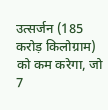उत्सर्जन (185 करोड़ किलोग्राम) को कम करेगा, जो 7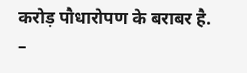करोड़ पौधारोपण के बराबर है.
–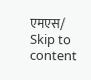एमएस/
Skip to content